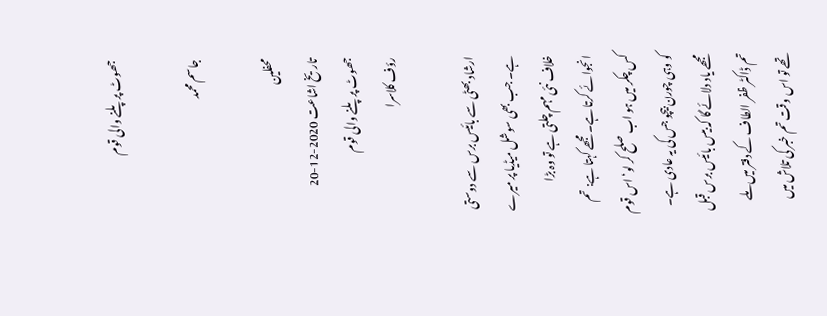جھوٹ پر پلنے والی قوم

جاسم محمد

محفلین
تاریخ اشاعت 2020-12-20
جھوٹ پر پلنے والی قوم
رؤف کلاسرا

ارشاد بھٹی سے بائیس برس سے دوستی ہے۔ جب بھی سوشل میڈیا پر میرے خلاف نئی مہم چلتی ہے تو وہ بڑا انجوائے کرتا ہے۔ مجھے کہتا ہے: تم کس چکر میں ہو اب صلح کر لو‘ اس قوم کو وہی چورن بیچو جس کی یہ عادی ہے۔ مجھے یاد دلائے گا کہ بیس بائیس برس قبل تم ڈاکٹر ظفر الطاف کے دفتر میں ملے تھے تو اس وقت تم خبر کی تلاش میں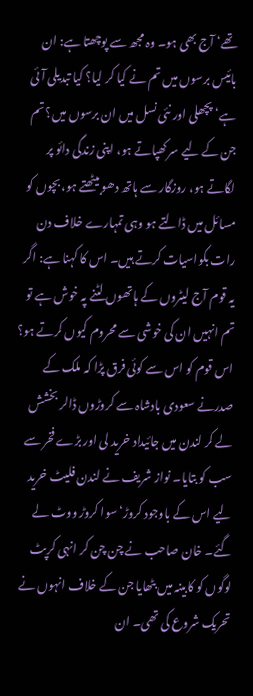تھے‘ آج بھی ہو۔ وہ مجھ سے پوچھتا ہے: ان بائیس برسوں میں تم نے کیا کر لیا؟ کیا تبدیلی آئی ہے‘ پچھلی اور نئی نسل میں ان برسوں میں؟ تم جن کے لیے سر کھپاتے ہو، اپنی زندگی دائو پر لگاتے ہو، روزگار سے ہاتھ دھو بیٹھتے ہو، بچوں کو مسائل میں ڈالتے ہو وہی تمہارے خلاف دن رات بکواسیات کرتے ہیں۔ اس کا کہنا ہے: اگر یہ قوم آج لیٹروں کے ہاتھوں لٹنے پہ خوش ہے تو تم انہیں ان کی خوشی سے محروم کیوں کرتے ہو؟ اس قوم کو اس سے کوئی فرق پڑا کہ ملک کے صدرنے سعودی بادشاہ سے کروڑوں ڈالر بخشش لے کر لندن میں جائیداد خرید لی اور بڑے فخر سے سب کو بتایا۔ نواز شریف نے لندن فلیٹ خرید لیے اس کے باوجود کروڑ‘ سوا کروڑ ووٹ لے گئے۔ خان صاحب نے چن چن کر انہی کرپٹ لوگوں کو کابینہ میں بٹھایا جن کے خلاف انہوں نے تحریک شروع کی تھی۔ ان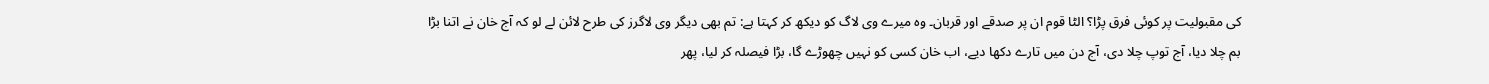کی مقبولیت پر کوئی فرق پڑا؟ الٹا قوم ان پر صدقے اور قربان۔ وہ میرے وی لاگ کو دیکھ کر کہتا ہے: تم بھی دیگر وی لاگرز کی طرح لائن لے لو کہ آج خان نے اتنا بڑا بم چلا دیا، آج توپ چلا دی، آج دن میں تارے دکھا دیے، اب خان کسی کو نہیں چھوڑے گا، بڑا فیصلہ کر لیا، پھر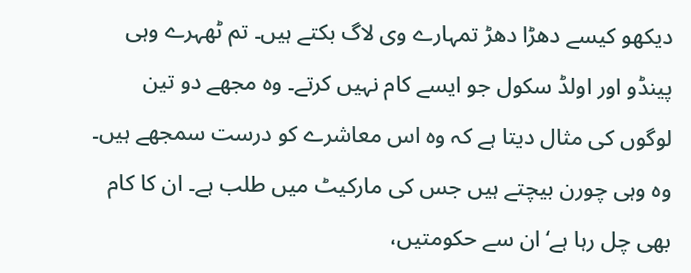دیکھو کیسے دھڑا دھڑ تمہارے وی لاگ بکتے ہیں۔ تم ٹھہرے وہی پینڈو اور اولڈ سکول جو ایسے کام نہیں کرتے۔ وہ مجھے دو تین لوگوں کی مثال دیتا ہے کہ وہ اس معاشرے کو درست سمجھے ہیں۔ وہ وہی چورن بیچتے ہیں جس کی مارکیٹ میں طلب ہے۔ ان کا کام بھی چل رہا ہے‘ ان سے حکومتیں،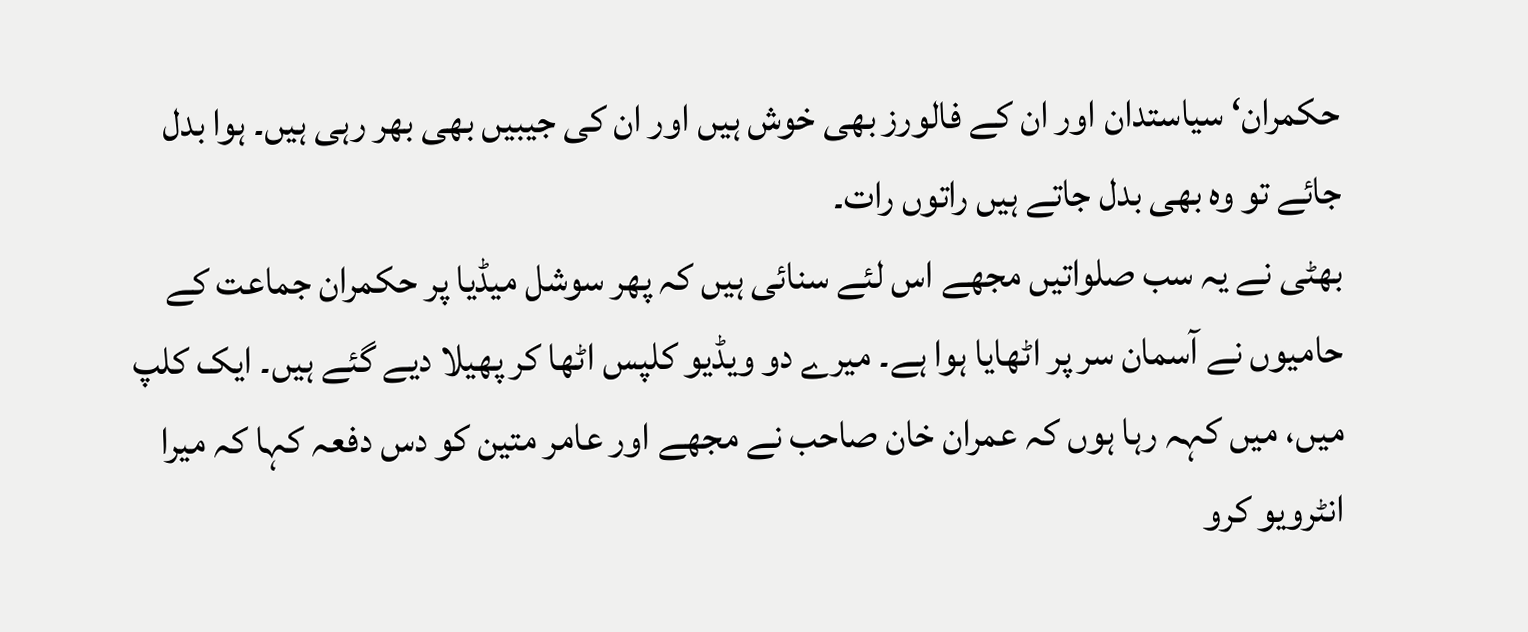حکمران‘ سیاستدان اور ان کے فالورز بھی خوش ہیں اور ان کی جیبیں بھی بھر رہی ہیں۔ ہوا بدل جائے تو وہ بھی بدل جاتے ہیں راتوں رات۔
بھٹی نے یہ سب صلواتیں مجھے اس لئے سنائی ہیں کہ پھر سوشل میڈیا پر حکمران جماعت کے حامیوں نے آسمان سر پر اٹھایا ہوا ہے۔ میرے دو ویڈیو کلپس اٹھا کر پھیلا دیے گئے ہیں۔ ایک کلپ میں، میں کہہ رہا ہوں کہ عمران خان صاحب نے مجھے اور عامر متین کو دس دفعہ کہا کہ میرا انٹرویو کرو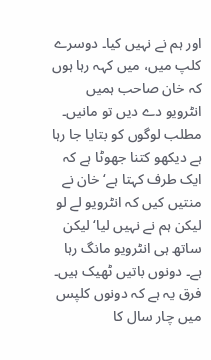اور ہم نے نہیں کیا۔ دوسرے کلپ میں، میں کہہ رہا ہوں کہ خان صاحب ہمیں انٹرویو دے دیں تو مانیں۔ مطلب لوگوں کو بتایا جا رہا ہے دیکھو کتنا جھوٹا ہے کہ ایک طرف کہتا ہے‘ خان نے منتیں کیں کہ انٹرویو لے لو لیکن ہم نے نہیں لیا‘ لیکن ساتھ ہی انٹرویو مانگ رہا ہے۔ دونوں باتیں ٹھیک ہیں۔ فرق یہ ہے کہ دونوں کلپس میں چار سال کا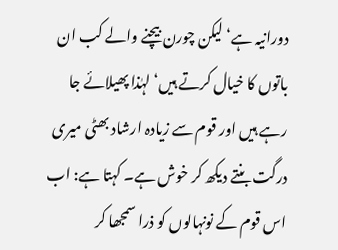دورانیہ ہے‘ لیکن چورن بیچنے والے کب ان باتوں کا خیال کرتے ہیں‘ لہٰذا پھیلائے جا رہے ہیں اور قوم سے زیادہ ارشاد بھٹی میری درگت بنتے دیکھ کر خوش ہے۔ کہتا ہے: اب اس قوم کے نونہالوں کو ذرا سمجھا کر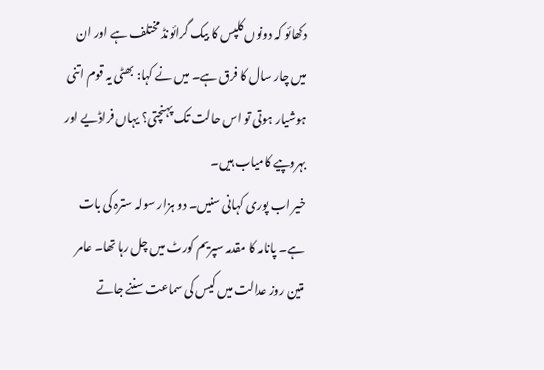دکھائو کہ دونوں کلپس کا بیک گرائونڈ مختلف ہے اور ان میں چار سال کا فرق ہے۔ میں نے کہا: بھٹی یہ قوم اتنی ہوشیار ہوتی تو اس حالت تک پہنچتی؟ یہاں فراڈیے اور بہروپیے کامیاب ہیں۔
خیر اب پوری کہانی سنیں۔ دو ہزار سولہ سترہ کی بات ہے۔ پانامہ کا مقدمہ سپریم کورٹ میں چل رہا تھا۔ عامر متین روز عدالت میں کیس کی سماعت سننے جاتے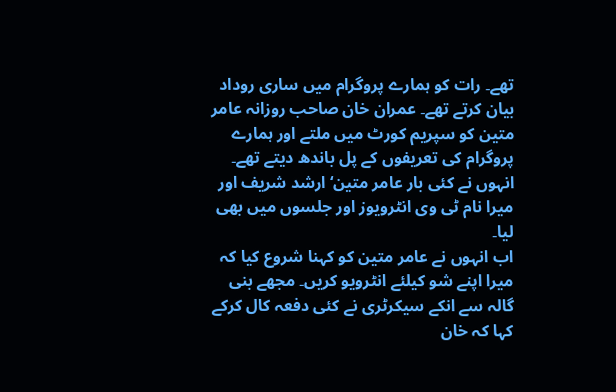تھے۔ رات کو ہمارے پروگرام میں ساری روداد بیان کرتے تھے۔ عمران خان صاحب روزانہ عامر متین کو سپریم کورٹ میں ملتے اور ہمارے پروگرام کی تعریفوں کے پل باندھ دیتے تھے۔ انہوں نے کئی بار عامر متین‘ ارشد شریف اور میرا نام ٹی وی انٹرویوز اور جلسوں میں بھی لیا۔
اب انہوں نے عامر متین کو کہنا شروع کیا کہ میرا اپنے شو کیلئے انٹرویو کریں۔ مجھے بنی گالہ سے انکے سیکرٹری نے کئی دفعہ کال کرکے کہا کہ خان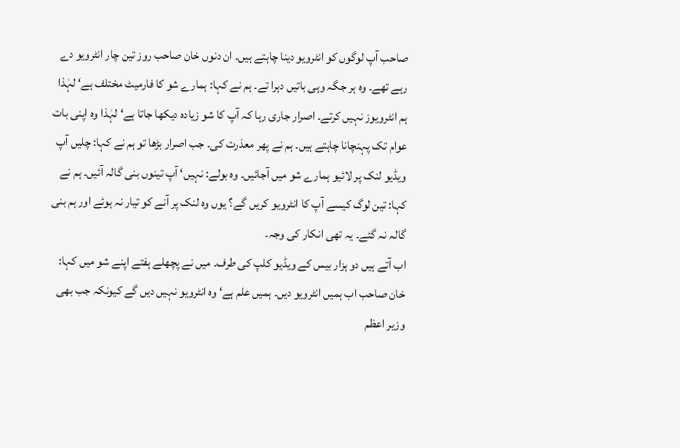صاحب آپ لوگوں کو انٹرویو دینا چاہتے ہیں۔ ان دنوں خان صاحب روز تین چار انٹرویو دے رہے تھے۔ وہ ہر جگہ وہی باتیں دہرا تے۔ ہم نے کہا: ہمارے شو کا فارمیٹ مختلف ہے‘ لہٰذا ہم انٹرویوز نہیں کرتے۔ اصرار جاری رہا کہ آپ کا شو زیادہ دیکھا جاتا ہے‘ لہٰذا وہ اپنی بات عوام تک پہنچانا چاہتے ہیں۔ ہم نے پھر معذرت کی۔ جب اصرار بڑھا تو ہم نے کہا: چلیں آپ ویڈیو لنک پر لائیو ہمارے شو میں آجائیں۔ وہ بولے: نہیں‘ آپ تینوں بنی گالہ آئیں۔ ہم نے کہا: تین لوگ کیسے آپ کا انٹرویو کریں گے؟ یوں وہ لنک پر آنے کو تیار نہ ہوئے اور ہم بنی گالہ نہ گئے۔ یہ تھی انکار کی وجہ۔
اب آتے ہیں دو ہزار بیس کے ویڈیو کلپ کی طرف۔ میں نے پچھلے ہفتے اپنے شو میں کہا: خان صاحب اب ہمیں انٹرویو دیں۔ ہمیں علم ہے‘ وہ انٹرویو نہیں دیں گے کیونکہ جب بھی وزیر اعظم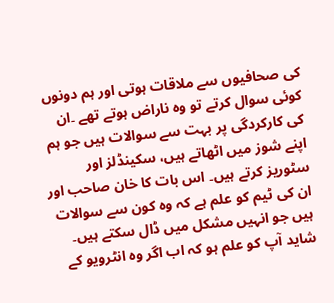کی صحافیوں سے ملاقات ہوتی اور ہم دونوں کوئی سوال کرتے تو وہ ناراض ہوتے تھے ۔ان کی کارکردگی پر بہت سے سوالات ہیں جو ہم اپنے شوز میں اٹھاتے ہیں، سکینڈلز اور سٹوریز کرتے ہیں۔ اس بات کا خان صاحب اور ان کی ٹیم کو علم ہے کہ وہ کون سے سوالات ہیں جو انہیں مشکل میں ڈال سکتے ہیں۔ شاید آپ کو علم ہو کہ اب اگر وہ انٹرویو کے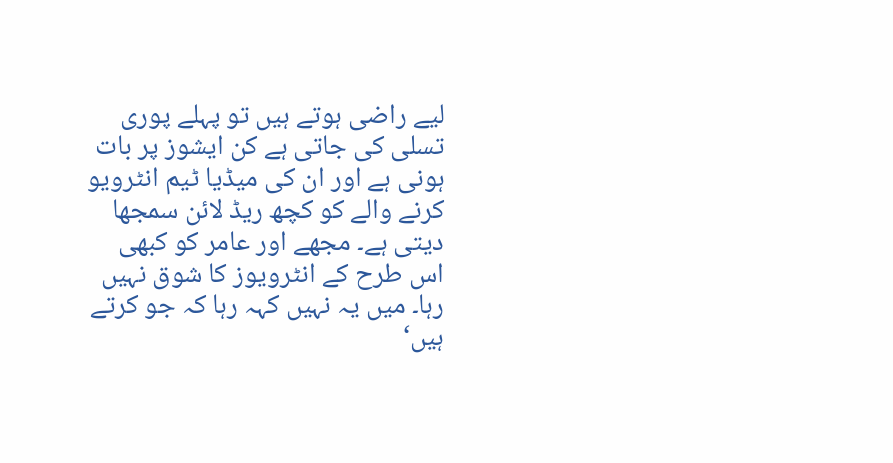لیے راضی ہوتے ہیں تو پہلے پوری تسلی کی جاتی ہے کن ایشوز پر بات ہونی ہے اور ان کی میڈیا ٹیم انٹرویو کرنے والے کو کچھ ریڈ لائن سمجھا دیتی ہے۔ مجھے اور عامر کو کبھی اس طرح کے انٹرویوز کا شوق نہیں رہا۔ میں یہ نہیں کہہ رہا کہ جو کرتے ہیں‘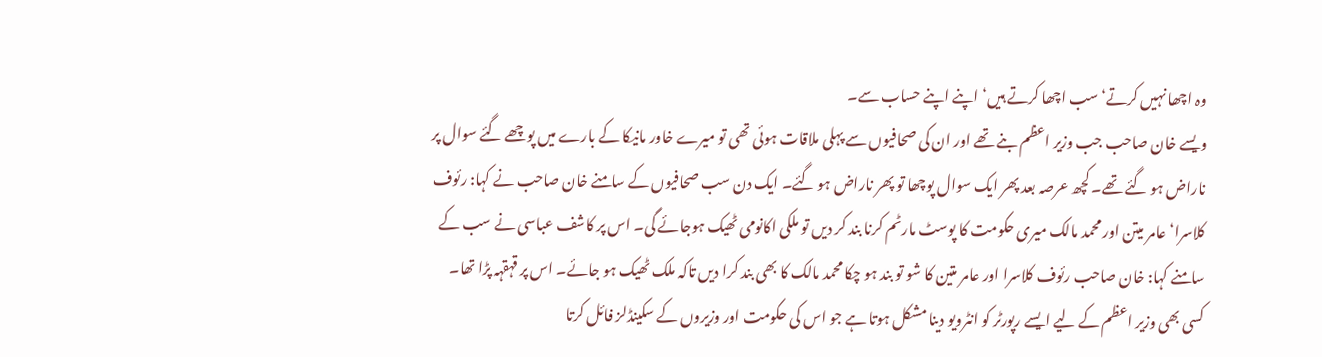وہ اچھا نہیں کرتے‘ سب اچھا کرتے ہیں‘ اپنے اپنے حساب سے۔
ویسے خان صاحب جب وزیر اعظم بنے تھے اور ان کی صحافیوں سے پہلی ملاقات ہوئی تھی تو میرے خاور مانیکا کے بارے میں پوچھے گئے سوال پر ناراض ہو گئے تھے۔ کچھ عرصہ بعد پھر ایک سوال پوچھا تو پھر ناراض ہو گئے۔ ایک دن سب صحافیوں کے سامنے خان صاحب نے کہا: رئوف کلاسرا‘ عامر میتن اور محمد مالک میری حکومت کا پوسٹ مارٹم کرنا بند کر دیں تو ملکی اکانومی ٹھیک ہوجائے گی۔ اس پر کاشف عباسی نے سب کے سامنے کہا: خان صاحب رئوف کلاسرا اور عامر متین کا شو تو بند ہو چکا محمد مالک کا بھی بند کرا دیں تاکہ ملک ٹھیک ہو جائے۔ اس پر قہقہہ پڑا تھا۔
کسی بھی وزیر اعظم کے لیے ایسے رپورٹر کو انٹرویو دینا مشکل ہوتا ہے جو اس کی حکومت اور وزیروں کے سکینڈلز فائل کرتا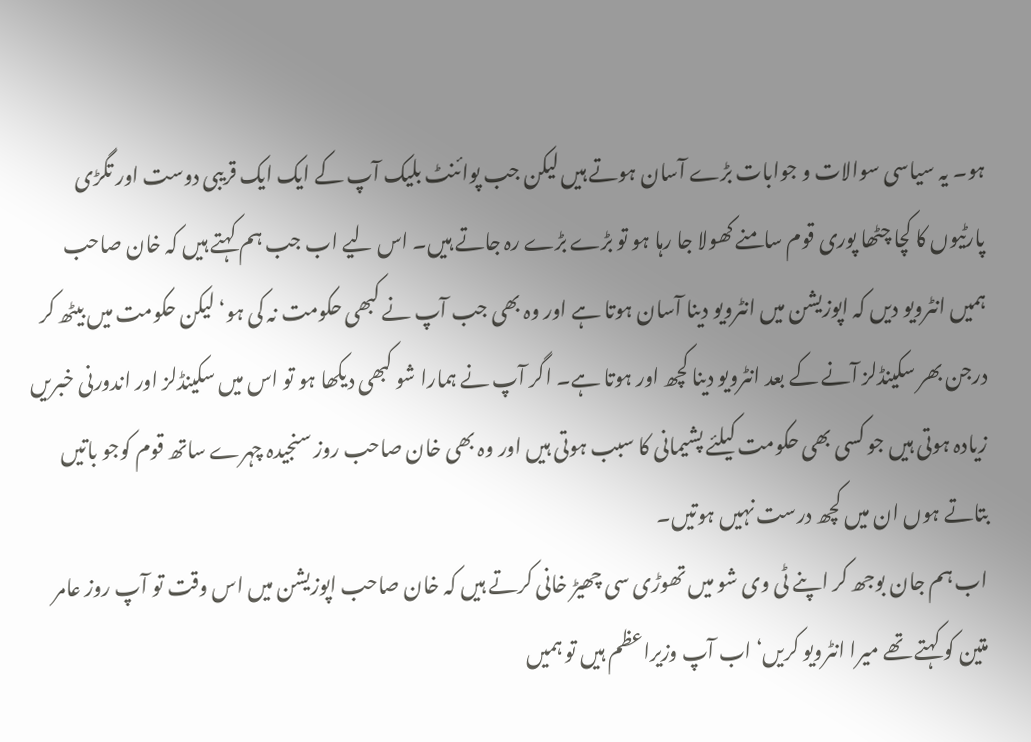ہو۔ یہ سیاسی سوالات و جوابات بڑے آسان ہوتے ہیں لیکن جب پوائنٹ بلیک آپ کے ایک ایک قریبی دوست اور تگڑی پارٹیوں کا کچا چٹھا پوری قوم سامنے کھولا جا رہا ہو تو بڑے بڑے رہ جاتے ہیں۔ اس لیے اب جب ہم کہتے ہیں کہ خان صاحب ہمیں انٹرویو دیں کہ اپوزیشن میں انٹرویو دینا آسان ہوتا ہے اور وہ بھی جب آپ نے کبھی حکومت نہ کی ہو‘ لیکن حکومت میں بیٹھ کر درجن بھر سکینڈلز آنے کے بعد انٹرویو دینا کچھ اور ہوتا ہے۔ اگر آپ نے ہمارا شو کبھی دیکھا ہو تو اس میں سکینڈلز اور اندورنی خبریں زیادہ ہوتی ہیں جو کسی بھی حکومت کیلئے پشیمانی کا سبب ہوتی ہیں اور وہ بھی خان صاحب روز سنجیدہ چہرے ساتھ قوم کوجو باتیں بتاتے ہوں ان میں کچھ درست نہیں ہوتیں۔
اب ہم جان بوجھ کر اپنے ٹی وی شو میں تھوڑی سی چھیڑ خانی کرتے ہیں کہ خان صاحب اپوزیشن میں اس وقت تو آپ روز عامر متین کو کہتے تھے میرا انٹرویو کریں‘ اب آپ وزیراعظم ہیں تو ہمیں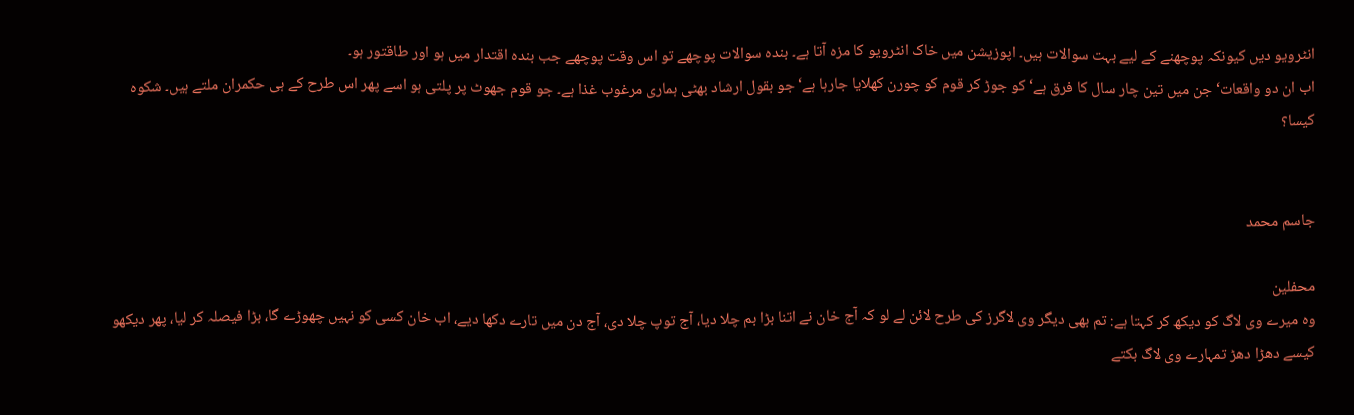انٹرویو دیں کیونکہ پوچھنے کے لیے بہت سوالات ہیں۔ اپوزیشن میں خاک انٹرویو کا مزہ آتا ہے۔ بندہ سوالات پوچھے تو اس وقت پوچھے جب بندہ اقتدار میں ہو اور طاقتور ہو۔
اب ان دو واقعات‘ جن میں تین چار سال کا فرق ہے‘ کو جوڑ کر قوم کو چورن کھلایا جارہا ہے‘ جو بقول ارشاد بھٹی ہماری مرغوب غذا ہے۔ جو قوم جھوٹ پر پلتی ہو اسے پھر اس طرح کے ہی حکمران ملتے ہیں۔ شکوہ کیسا؟


جاسم محمد

محفلین
وہ میرے وی لاگ کو دیکھ کر کہتا ہے: تم بھی دیگر وی لاگرز کی طرح لائن لے لو کہ آج خان نے اتنا بڑا بم چلا دیا، آج توپ چلا دی، آج دن میں تارے دکھا دیے، اب خان کسی کو نہیں چھوڑے گا، بڑا فیصلہ کر لیا، پھر دیکھو کیسے دھڑا دھڑ تمہارے وی لاگ بکتے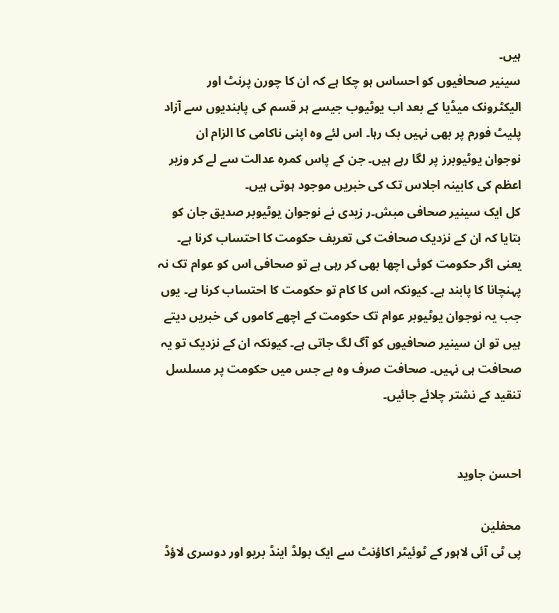ہیں۔
سینیر صحافیوں کو احساس ہو چکا ہے کہ ان کا چورن پرنٹ اور الیکٹرونک میڈیا کے بعد اب یوٹیوب جیسے ہر قسم کی پابندیوں سے آزاد پلیٹ فورم پر بھی نہیں بک رہا۔ اس لئے وہ اپنی ناکامی کا الزام ان نوجوان یوٹیوبرز پر لگا رہے ہیں۔ جن کے پاس کمرہ عدالت سے لے کر وزیر اعظم کی کابینہ اجلاس تک کی خبریں موجود ہوتی ہیں۔
کل ایک سینیر صحافی مبش۔ر زیدی نے نوجوان یوٹیوبر صدیق جان کو بتایا کہ ان کے نزدیک صحافت کی تعریف حکومت کا احتساب کرنا ہے۔ یعنی اگر حکومت کوئی اچھا بھی کر رہی ہے تو صحافی اس کو عوام تک نہ پہنچانا کا پابند ہے۔ کیونکہ اس کا کام تو حکومت کا احتساب کرنا ہے۔ یوں جب یہ نوجوان یوٹیوبر عوام تک حکومت کے اچھے کاموں کی خبریں دیتے ہیں تو ان سینیر صحافیوں کو آگ لگ جاتی ہے۔ کیونکہ ان کے نزدیک تو یہ صحافت ہی نہیں۔ صحافت صرف وہ ہے جس میں حکومت پر مسلسل تنقید کے نشتر چلائے جائیں۔


احسن جاوید

محفلین
پی ٹی آئی لاہور کے ٹوئیٹر اکاؤنٹ سے ایک بولڈ اینڈ بریو اور دوسری لاؤڈ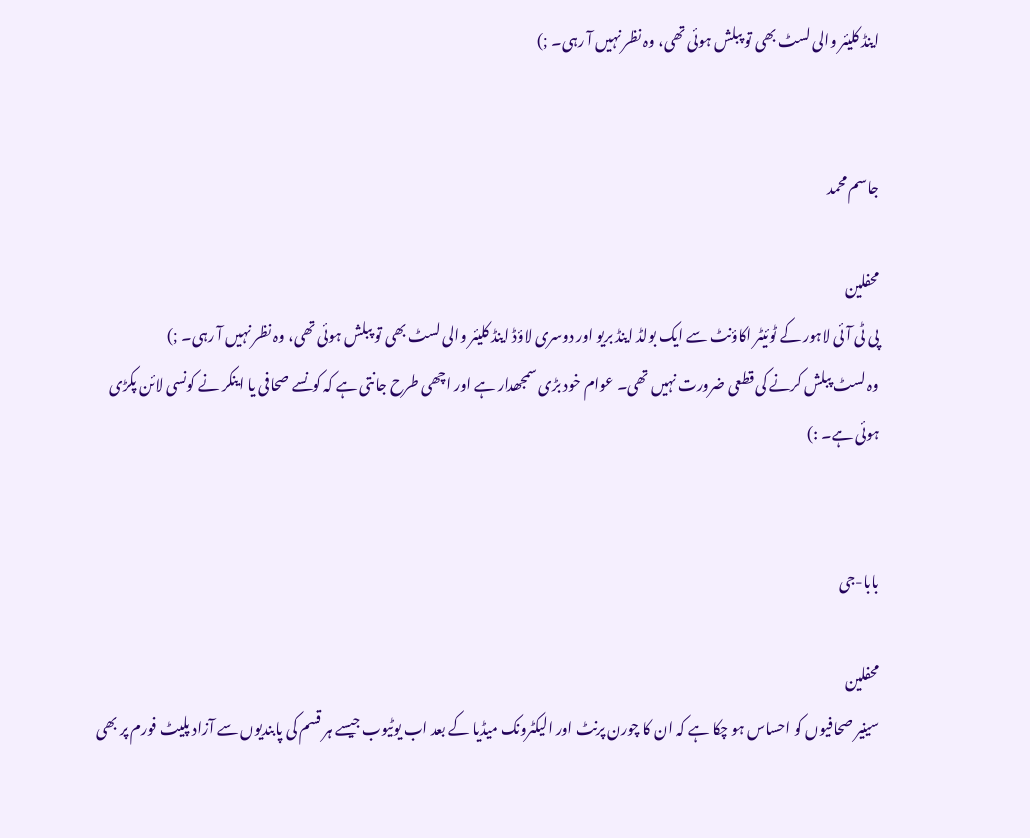اینڈ کلیئر والی لسٹ بھی تو پبلش ہوئی تھی، وہ نظر نہیں آ رہی۔ ;)


جاسم محمد

محفلین
پی ٹی آئی لاہور کے ٹوئیٹر اکاؤنٹ سے ایک بولڈ اینڈ بریو اور دوسری لاؤڈ اینڈ کلیئر والی لسٹ بھی تو پبلش ہوئی تھی، وہ نظر نہیں آ رہی۔ ;)
وہ لسٹ پبلش کرنے کی قطعی ضرورت نہیں تھی۔ عوام خود بڑی سمجھدار ہے اور اچھی طرح جانتی ہے کہ کونسے صحافی یا اینکر نے کونسی لائن پکڑی ہوئی ہے۔ :)


بابا-جی

محفلین
سینیر صحافیوں کو احساس ہو چکا ہے کہ ان کا چورن پرنٹ اور الیکٹرونک میڈیا کے بعد اب یوٹیوب جیسے ہر قسم کی پابندیوں سے آزاد پلیٹ فورم پر بھی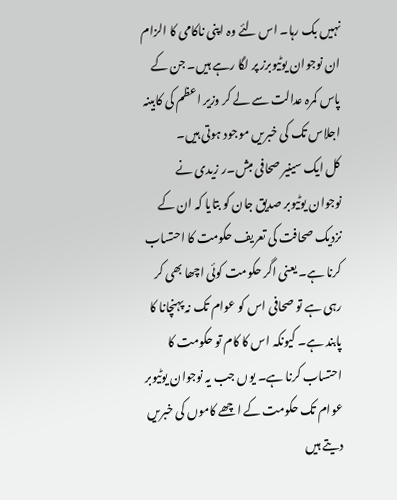نہیں بک رہا۔ اس لئے وہ اپنی ناکامی کا الزام ان نوجوان یوٹیوبرز پر لگا رہے ہیں۔ جن کے پاس کمرہ عدالت سے لے کر وزیر اعظم کی کابینہ اجلاس تک کی خبریں موجود ہوتی ہیں۔
کل ایک سینیر صحافی مبش۔ر زیدی نے نوجوان یوٹیوبر صدیق جان کو بتایا کہ ان کے نزدیک صحافت کی تعریف حکومت کا احتساب کرنا ہے۔ یعنی اگر حکومت کوئی اچھا بھی کر رہی ہے تو صحافی اس کو عوام تک نہ پہنچانا کا پابند ہے۔ کیونکہ اس کا کام تو حکومت کا احتساب کرنا ہے۔ یوں جب یہ نوجوان یوٹیوبر عوام تک حکومت کے اچھے کاموں کی خبریں دیتے ہیں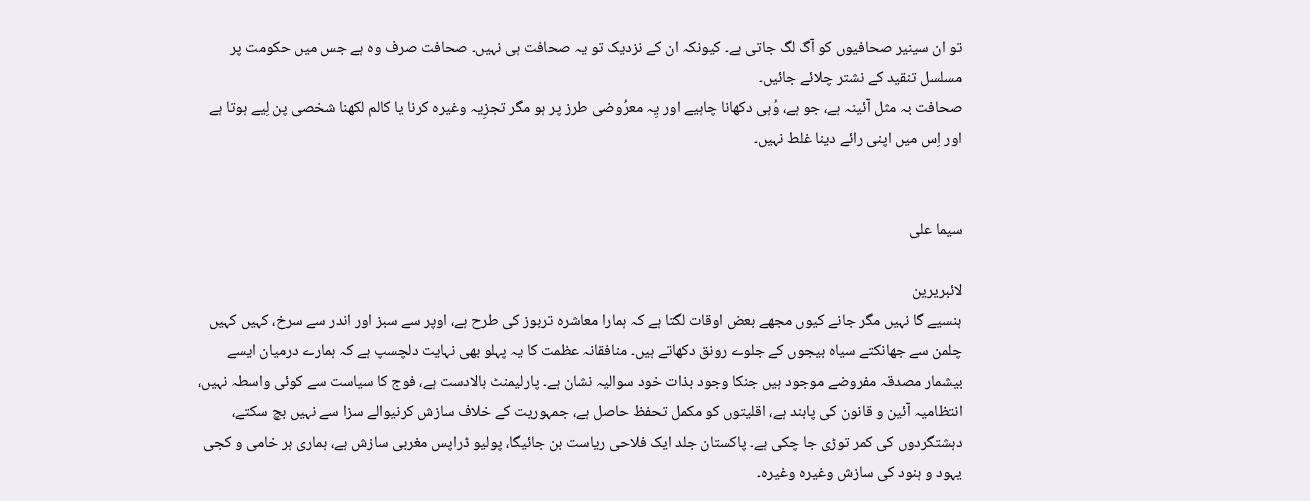تو ان سینیر صحافیوں کو آگ لگ جاتی ہے۔ کیونکہ ان کے نزدیک تو یہ صحافت ہی نہیں۔ صحافت صرف وہ ہے جس میں حکومت پر مسلسل تنقید کے نشتر چلائے جائیں۔
صحافت بہ مثل آئینہ ہے، جو ہے، وُہی دکھانا چاہیے اور یِہ معرُوضی طرز پر ہو مگر تجزِیہ وغیرہ کرنا یا کالم لکھنا شخصی پن لِیے ہوتا ہے اور اِس میں اپنی رائے دینا غلط نہیں۔


سیما علی

لائبریرین
ہنسیے گا نہیں مگر جانے کیوں مجھے بعض اوقات لگتا ہے کہ ہمارا معاشرہ تربوز کی طرح ہے، اوپر سے سبز اور اندر سے سرخ، کہیں کہیں چلمن سے جھانکتے سیاہ بیجوں کے جلوے رونق دکھاتے ہیں۔ منافقانہ عظمت کا یہ پہلو بھی نہایت دلچسپ ہے کہ ہمارے درمیان ایسے بیشمار مصدقہ مفروضے موجود ہیں جنکا وجود بذات خود سوالیہ نشان ہے۔ پارلیمنٹ بالادست ہے، فوج کا سیاست سے کوئی واسطہ نہیں، انتظامیہ آئین و قانون کی پابند ہے، اقلیتوں کو مکمل تحفظ حاصل ہے، جمہوریت کے خلاف سازش کرنیوالے سزا سے نہیں بچ سکتے، دہشتگردوں کی کمر توڑی جا چکی ہے۔ پاکستان جلد ایک فلاحی ریاست بن جائیگا، پولیو ڈراپس مغربی سازش ہے، ہماری ہر خامی و کجی یہود و ہنود کی سازش وغیرہ وغیرہ۔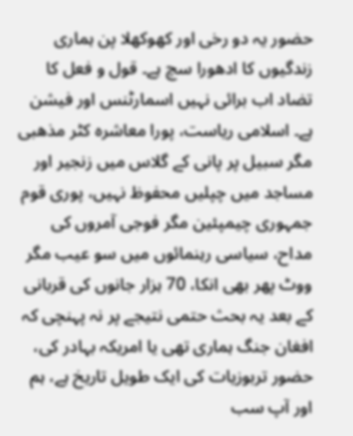حضور یہ دو رخی اور کھوکھلا پن ہماری زندگیوں کا ادھورا سچ ہے۔ قول و فعل کا تضاد اب برائی نہیں اسمارٹنس اور فیشن ہے۔ اسلامی ریاست، پورا معاشرہ کٹر مذھبی مگر سبیل پر پانی کے گلاس میں زنجیر اور مساجد میں چپلیں محفوظ نہیں، پوری قوم جمہوری چیمپئین مگر فوجی آمروں کی مداح، سیاسی رہنمائوں میں سو عیب مگر ووٹ پھر بھی انکا، 70 ہزار جانوں کی قربانی کے بعد یہ بحث حتمی نتیجے پر نہ پہنچی کہ افغان جنگ ہماری تھی یا امریکہ بہادر کی، حضور تربوزیات کی ایک طویل تاریخ ہے، ہم اور آپ سب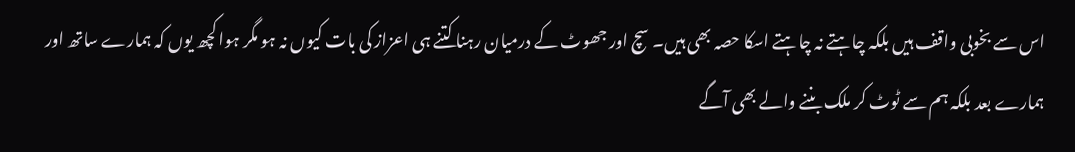اس سے بخوبی واقف ہیں بلکہ چاہتے نہ چاہتے اسکا حصہ بھی ہیں۔ سچ اور جھوٹ کے درمیان رہنا کتنے ہی اعزاز کی بات کیوں نہ ہو مگر ہوا کچھ یوں کہ ہمارے ساتھ اور ہمارے بعد بلکہ ہم سے ٹوٹ کر ملک بننے والے بھی آگے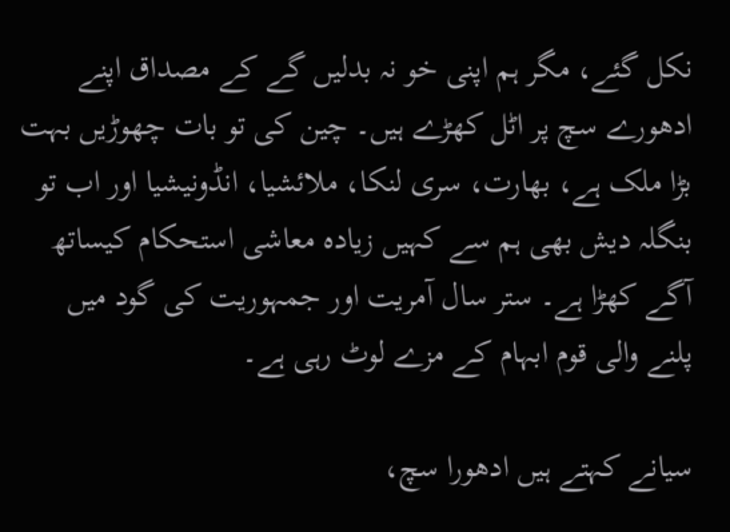نکل گئے، مگر ہم اپنی خو نہ بدلیں گے کے مصداق اپنے ادھورے سچ پر اٹل کھڑے ہیں۔ چین کی تو بات چھوڑیں بہت بڑا ملک ہے، بھارت، سری لنکا، ملائشیا، انڈونیشیا اور اب تو بنگلہ دیش بھی ہم سے کہیں زیادہ معاشی استحکام کیساتھ آگے کھڑا ہے۔ ستر سال آمریت اور جمہوریت کی گود میں پلنے والی قوم ابہام کے مزے لوٹ رہی ہے۔

سیانے کہتے ہیں ادھورا سچ،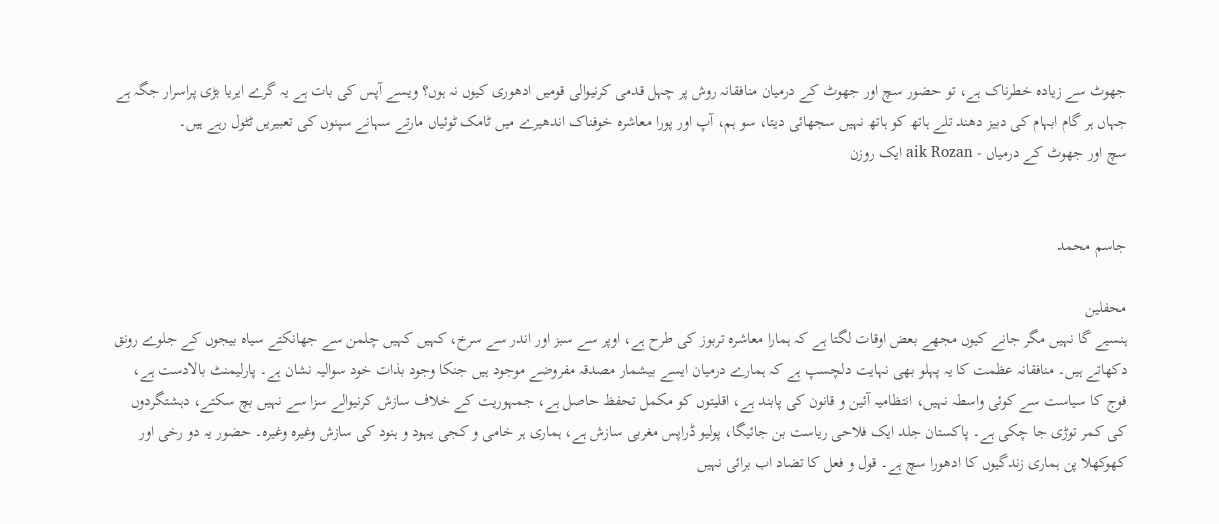جھوٹ سے زیادہ خطرناک ہے، تو حضور سچ اور جھوٹ کے درمیان منافقانہ روش پر چہل قدمی کرنیوالی قومیں ادھوری کیوں نہ ہوں؟ ویسے آپس کی بات ہے یہ گرے ایریا بڑی پراسرار جگہ ہے جہاں ہر گام ابہام کی دبیز دھند تلے ہاتھ کو ہاتھ نہیں سجھائی دیتا، سو ہم، آپ اور پورا معاشرہ خوفناک اندھیرے میں ٹامک ٹوئیاں مارتے سہانے سپنوں کی تعبیریں ٹٹول رہے ہیں۔
سچ اور جھوٹ کے درمیاں - aik Rozan ایک روزن


جاسم محمد

محفلین
ہنسیے گا نہیں مگر جانے کیوں مجھے بعض اوقات لگتا ہے کہ ہمارا معاشرہ تربوز کی طرح ہے، اوپر سے سبز اور اندر سے سرخ، کہیں کہیں چلمن سے جھانکتے سیاہ بیجوں کے جلوے رونق دکھاتے ہیں۔ منافقانہ عظمت کا یہ پہلو بھی نہایت دلچسپ ہے کہ ہمارے درمیان ایسے بیشمار مصدقہ مفروضے موجود ہیں جنکا وجود بذات خود سوالیہ نشان ہے۔ پارلیمنٹ بالادست ہے، فوج کا سیاست سے کوئی واسطہ نہیں، انتظامیہ آئین و قانون کی پابند ہے، اقلیتوں کو مکمل تحفظ حاصل ہے، جمہوریت کے خلاف سازش کرنیوالے سزا سے نہیں بچ سکتے، دہشتگردوں کی کمر توڑی جا چکی ہے۔ پاکستان جلد ایک فلاحی ریاست بن جائیگا، پولیو ڈراپس مغربی سازش ہے، ہماری ہر خامی و کجی یہود و ہنود کی سازش وغیرہ وغیرہ۔ حضور یہ دو رخی اور کھوکھلا پن ہماری زندگیوں کا ادھورا سچ ہے۔ قول و فعل کا تضاد اب برائی نہیں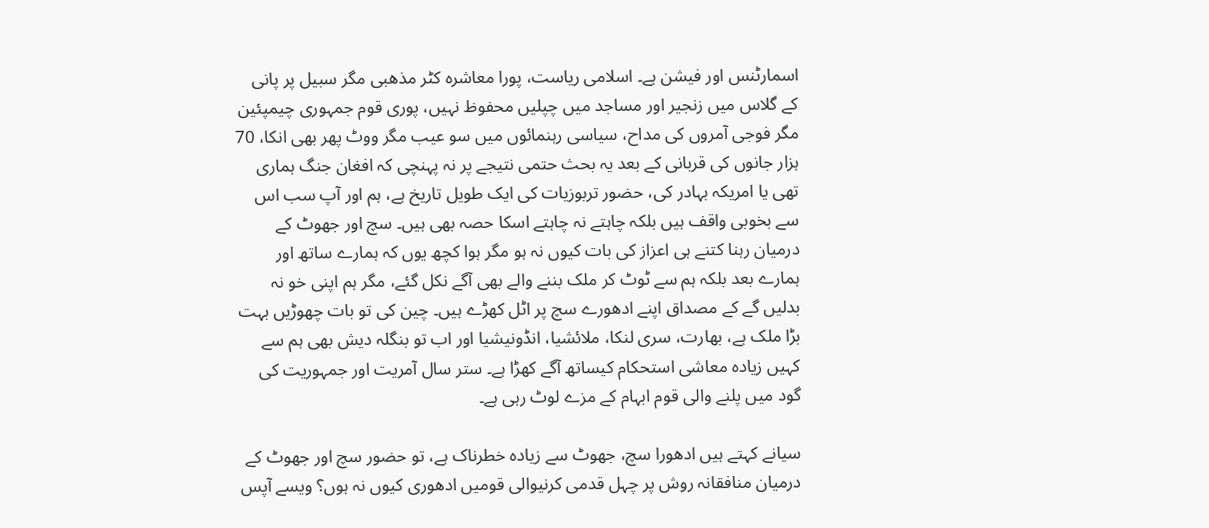اسمارٹنس اور فیشن ہے۔ اسلامی ریاست، پورا معاشرہ کٹر مذھبی مگر سبیل پر پانی کے گلاس میں زنجیر اور مساجد میں چپلیں محفوظ نہیں، پوری قوم جمہوری چیمپئین مگر فوجی آمروں کی مداح، سیاسی رہنمائوں میں سو عیب مگر ووٹ پھر بھی انکا، 70 ہزار جانوں کی قربانی کے بعد یہ بحث حتمی نتیجے پر نہ پہنچی کہ افغان جنگ ہماری تھی یا امریکہ بہادر کی، حضور تربوزیات کی ایک طویل تاریخ ہے، ہم اور آپ سب اس سے بخوبی واقف ہیں بلکہ چاہتے نہ چاہتے اسکا حصہ بھی ہیں۔ سچ اور جھوٹ کے درمیان رہنا کتنے ہی اعزاز کی بات کیوں نہ ہو مگر ہوا کچھ یوں کہ ہمارے ساتھ اور ہمارے بعد بلکہ ہم سے ٹوٹ کر ملک بننے والے بھی آگے نکل گئے، مگر ہم اپنی خو نہ بدلیں گے کے مصداق اپنے ادھورے سچ پر اٹل کھڑے ہیں۔ چین کی تو بات چھوڑیں بہت بڑا ملک ہے، بھارت، سری لنکا، ملائشیا، انڈونیشیا اور اب تو بنگلہ دیش بھی ہم سے کہیں زیادہ معاشی استحکام کیساتھ آگے کھڑا ہے۔ ستر سال آمریت اور جمہوریت کی گود میں پلنے والی قوم ابہام کے مزے لوٹ رہی ہے۔

سیانے کہتے ہیں ادھورا سچ، جھوٹ سے زیادہ خطرناک ہے، تو حضور سچ اور جھوٹ کے درمیان منافقانہ روش پر چہل قدمی کرنیوالی قومیں ادھوری کیوں نہ ہوں؟ ویسے آپس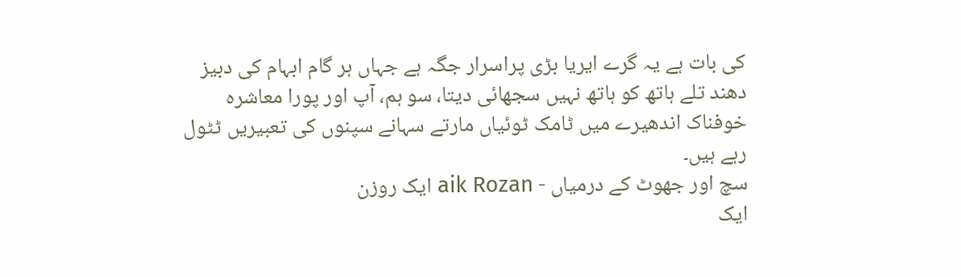کی بات ہے یہ گرے ایریا بڑی پراسرار جگہ ہے جہاں ہر گام ابہام کی دبیز دھند تلے ہاتھ کو ہاتھ نہیں سجھائی دیتا، سو ہم، آپ اور پورا معاشرہ خوفناک اندھیرے میں ٹامک ٹوئیاں مارتے سہانے سپنوں کی تعبیریں ٹٹول رہے ہیں۔
سچ اور جھوٹ کے درمیاں - aik Rozan ایک روزن
ایک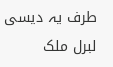طرف یہ دیسی لبرل ملک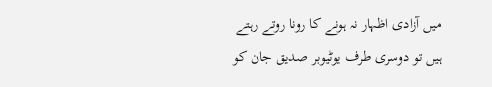میں آزادی اظہار نہ ہونے کا رونا روتے رہتے ہیں تو دوسری طرف یوٹیوبر صدیق جان کو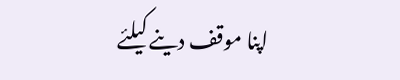اپنا موقف دینے کیلئے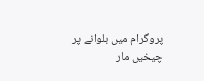پروگرام میں بلوانے پر چیخیں مار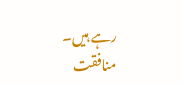رہے ہیں۔
منافقت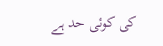کی کوئی حد ہے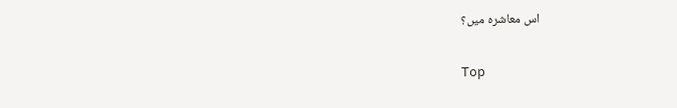اس معاشرہ میں؟

Top